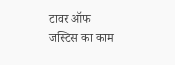टावर ऑफ जस्टिस का काम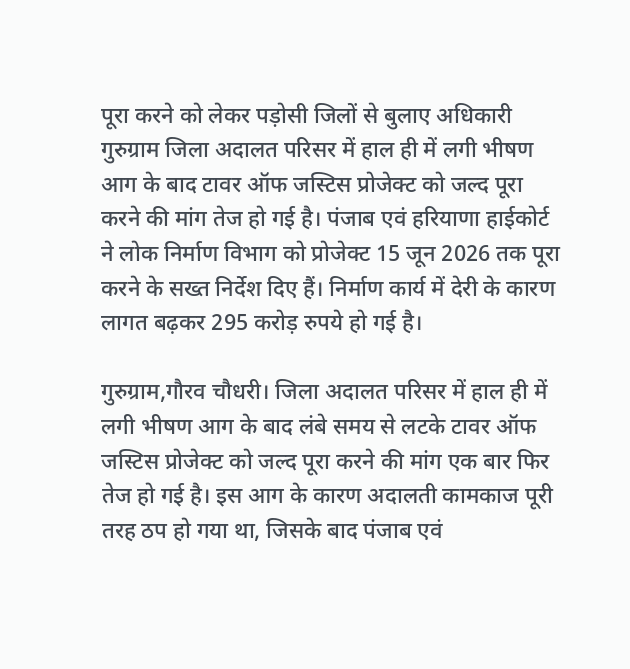पूरा करने को लेकर पड़ोसी जिलों से बुलाए अधिकारी
गुरुग्राम जिला अदालत परिसर में हाल ही में लगी भीषण आग के बाद टावर ऑफ जस्टिस प्रोजेक्ट को जल्द पूरा करने की मांग तेज हो गई है। पंजाब एवं हरियाणा हाईकोर्ट ने लोक निर्माण विभाग को प्रोजेक्ट 15 जून 2026 तक पूरा करने के सख्त निर्देश दिए हैं। निर्माण कार्य में देरी के कारण लागत बढ़कर 295 करोड़ रुपये हो गई है।

गुरुग्राम,गौरव चौधरी। जिला अदालत परिसर में हाल ही में लगी भीषण आग के बाद लंबे समय से लटके टावर ऑफ जस्टिस प्रोजेक्ट को जल्द पूरा करने की मांग एक बार फिर तेज हो गई है। इस आग के कारण अदालती कामकाज पूरी तरह ठप हो गया था, जिसके बाद पंजाब एवं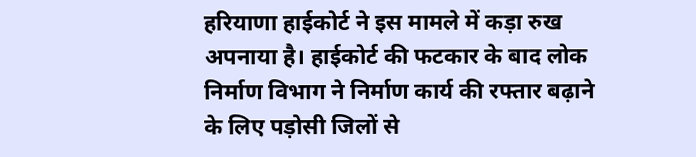हरियाणा हाईकोर्ट ने इस मामले में कड़ा रुख अपनाया है। हाईकोर्ट की फटकार के बाद लोक निर्माण विभाग ने निर्माण कार्य की रफ्तार बढ़ाने के लिए पड़ोसी जिलों से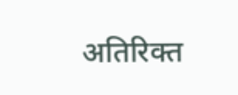अतिरिक्त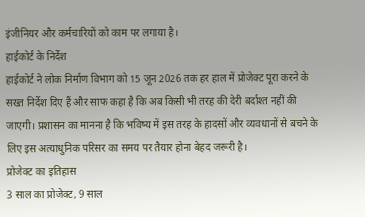इंजीनियर और कर्मचारियों को काम पर लगाया है।
हाईकोर्ट के निर्देश
हाईकोर्ट ने लोक निर्माण विभाग को 15 जून 2026 तक हर हाल में प्रोजेक्ट पूरा करने के सख्त निर्देश दिए हैं और साफ कहा है कि अब किसी भी तरह की देरी बर्दाश्त नहीं की जाएगी। प्रशासन का मानना है कि भविष्य में इस तरह के हादसों और व्यवधानों से बचने के लिए इस अत्याधुनिक परिसर का समय पर तैयार होना बेहद जरूरी है।
प्रोजेक्ट का इतिहास
3 साल का प्रोजेक्ट, 9 साल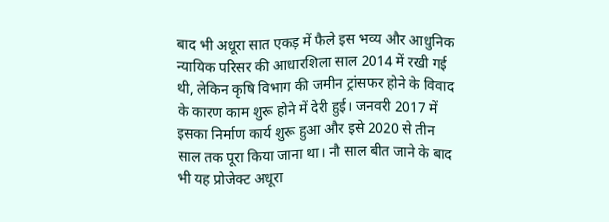बाद भी अधूरा सात एकड़ में फैले इस भव्य और आधुनिक न्यायिक परिसर की आधारशिला साल 2014 में रखी गई थी, लेकिन कृषि विभाग की जमीन ट्रांसफर होने के विवाद के कारण काम शुरू होने में देरी हुई। जनवरी 2017 में इसका निर्माण कार्य शुरू हुआ और इसे 2020 से तीन साल तक पूरा किया जाना था। नौ साल बीत जाने के बाद भी यह प्रोजेक्ट अधूरा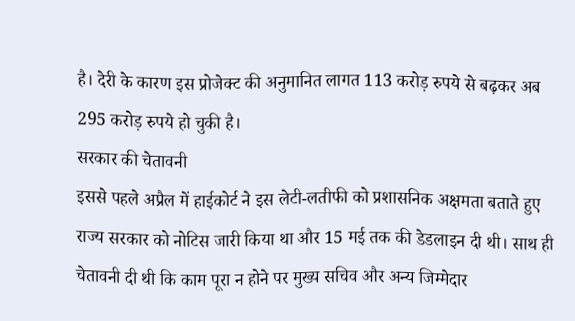है। देरी के कारण इस प्रोजेक्ट की अनुमानित लागत 113 करोड़ रुपये से बढ़कर अब 295 करोड़ रुपये हो चुकी है।
सरकार की चेतावनी
इससे पहले अप्रैल में हाईकोर्ट ने इस लेटी-लतीफी को प्रशासनिक अक्षमता बताते हुए राज्य सरकार को नोटिस जारी किया था और 15 मई तक की डेडलाइन दी थी। साथ ही चेतावनी दी थी कि काम पूरा न होने पर मुख्य सचिव और अन्य जिम्मेदार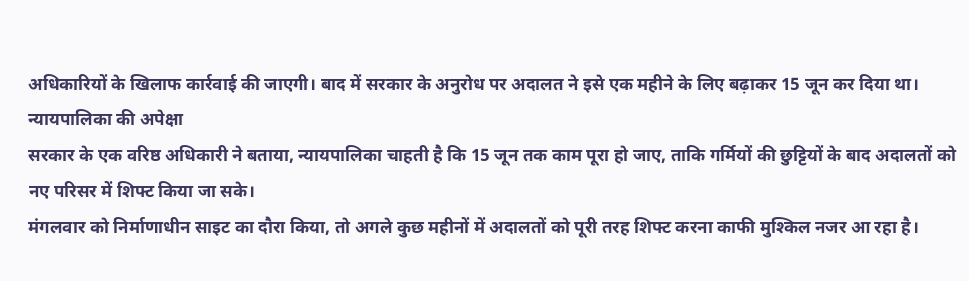अधिकारियों के खिलाफ कार्रवाई की जाएगी। बाद में सरकार के अनुरोध पर अदालत ने इसे एक महीने के लिए बढ़ाकर 15 जून कर दिया था।
न्यायपालिका की अपेक्षा
सरकार के एक वरिष्ठ अधिकारी ने बताया, न्यायपालिका चाहती है कि 15 जून तक काम पूरा हो जाए, ताकि गर्मियों की छुट्टियों के बाद अदालतों को नए परिसर में शिफ्ट किया जा सके।
मंगलवार को निर्माणाधीन साइट का दौरा किया, तो अगले कुछ महीनों में अदालतों को पूरी तरह शिफ्ट करना काफी मुश्किल नजर आ रहा है।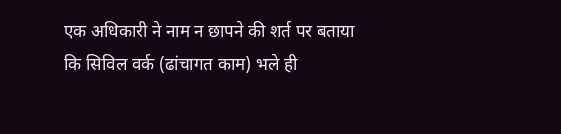एक अधिकारी ने नाम न छापने की शर्त पर बताया कि सिविल वर्क (ढांचागत काम) भले ही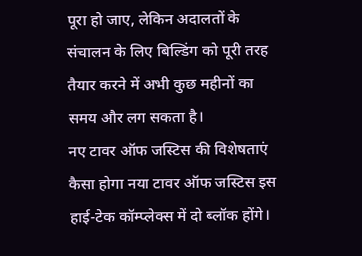पूरा हो जाए, लेकिन अदालतों के संचालन के लिए बिल्डिंग को पूरी तरह तैयार करने में अभी कुछ महीनों का समय और लग सकता है।
नए टावर ऑफ जस्टिस की विशेषताएं
कैसा होगा नया टावर ऑफ जस्टिस इस हाई-टेक कॉम्प्लेक्स में दो ब्लॉक होंगे।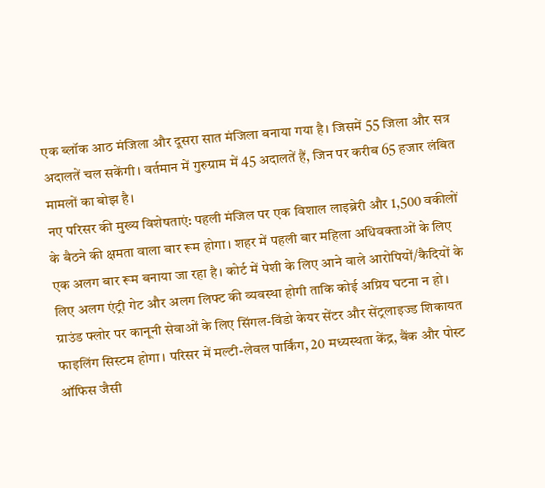एक ब्लॉक आठ मंजिला और दूसरा सात मंजिला बनाया गया है। जिसमें 55 जिला और सत्र अदालतें चल सकेंगी। वर्तमान में गुरुग्राम में 45 अदालतें हैं, जिन पर करीब 65 हजार लंबित मामलों का बोझ है।
नए परिसर की मुख्य विशेषताएं: पहली मंजिल पर एक विशाल लाइब्रेरी और 1,500 वकीलों के बैठने की क्षमता वाला बार रूम होगा। शहर में पहली बार महिला अधिवक्ताओं के लिए एक अलग बार रूम बनाया जा रहा है। कोर्ट में पेशी के लिए आने वाले आरोपियों/कैदियों के लिए अलग एंट्री गेट और अलग लिफ्ट की व्यवस्था होगी ताकि कोई अप्रिय घटना न हो। ग्राउंड फ्लोर पर कानूनी सेवाओं के लिए सिंगल-विंडो केयर सेंटर और सेंट्रलाइज्ड शिकायत फाइलिंग सिस्टम होगा। परिसर में मल्टी-लेवल पार्किंग, 20 मध्यस्थता केंद्र, बैंक और पोस्ट ऑफिस जैसी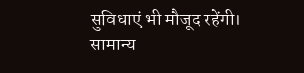सुविधाएं भी मौजूद रहेंगी।
सामान्य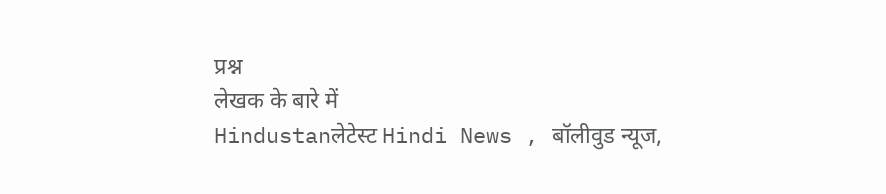प्रश्न
लेखक के बारे में
Hindustanलेटेस्ट Hindi News , बॉलीवुड न्यूज,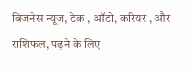बिजनेस न्यूज, टेक , ऑटो, करियर , और राशिफल, पढ़ने के लिए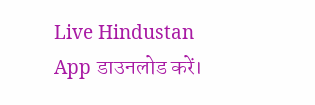Live Hindustan App डाउनलोड करें।